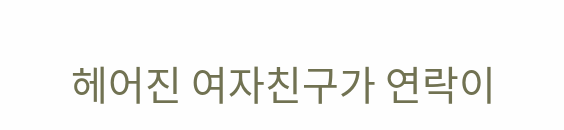헤어진 여자친구가 연락이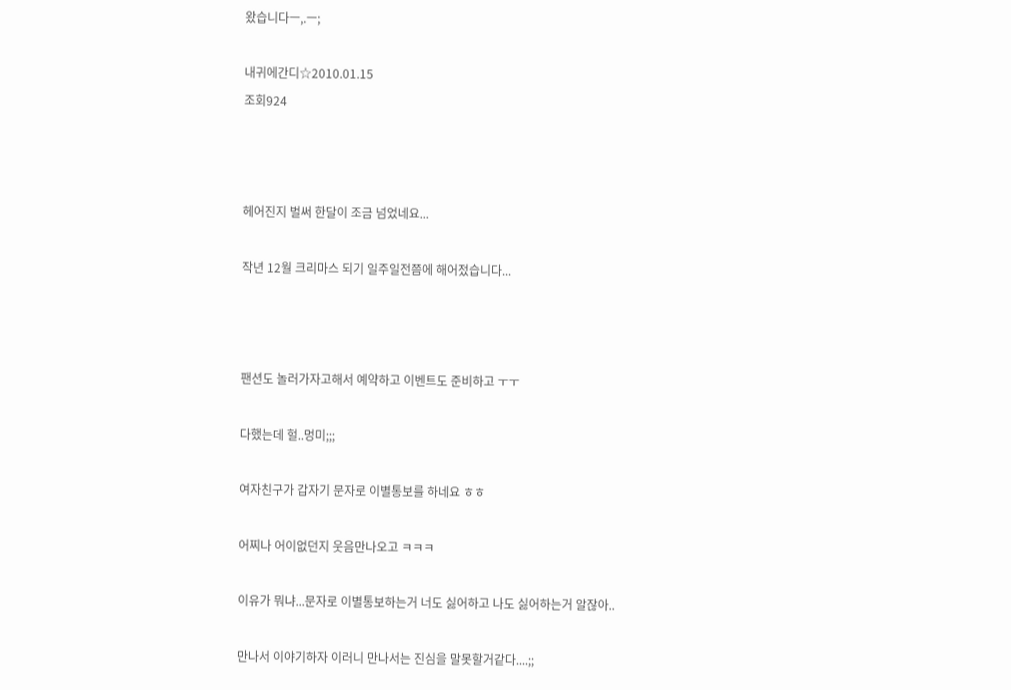왔습니다ㅡ,.ㅡ;

내귀에간디☆2010.01.15
조회924



헤어진지 벌써 한달이 조금 넘었네요...

작년 12월 크리마스 되기 일주일전쯤에 해어젔습니다...



팬션도 놀러가자고해서 예약하고 이벤트도 준비하고 ㅜㅜ

다했는데 헐..멍미;;;

여자친구가 갑자기 문자로 이별통보를 하네요 ㅎㅎ

어찌나 어이없던지 웃음만나오고 ㅋㅋㅋ

이유가 뭐냐...문자로 이별통보하는거 너도 싫어하고 나도 싫어하는거 알잖아..

만나서 이야기하자 이러니 만나서는 진심을 말못할거같다....;;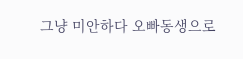그냥 미안하다 오빠동생으로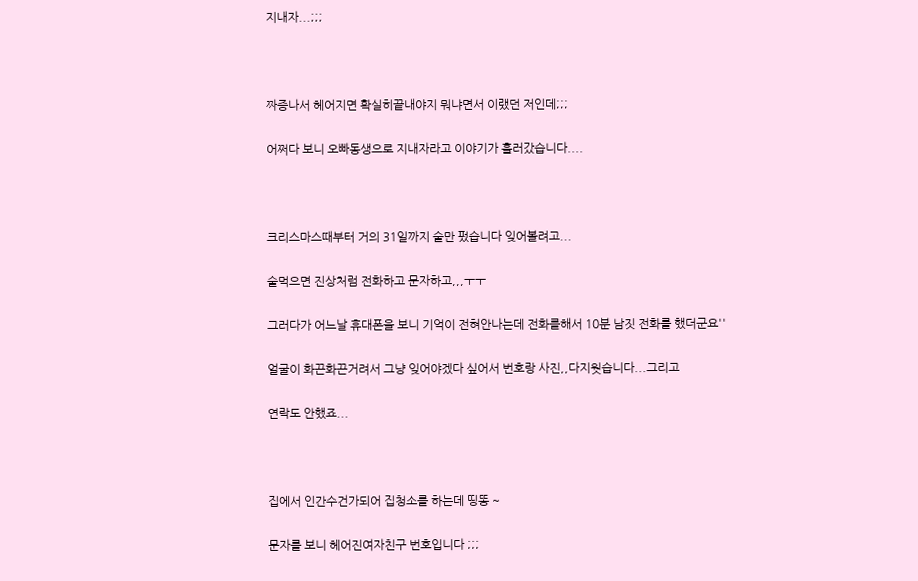지내자...;;;



짜증나서 헤어지면 확실히끝내야지 뭐냐면서 이랬던 저인데;;;

어쩌다 보니 오빠동생으로 지내자라고 이야기가 흘러갔습니다....



크리스마스때부터 거의 31일까지 술만 펐습니다 잊어볼려고...

술먹으면 진상처럼 전화하고 문자하고,,,ㅜㅜ

그러다가 어느날 휴대폰을 보니 기억이 전혀안나는데 전화를해서 10분 남짓 전화를 했더군요''

얼굴이 화끈화끈거려서 그냥 잊어야겠다 싶어서 번호랑 사진,,다지웟습니다...그리고

연락도 안했죠...



집에서 인간수건가되어 집청소를 하는데 띵똥 ~

문자를 보니 헤어진여자친구 번호입니다 ;;;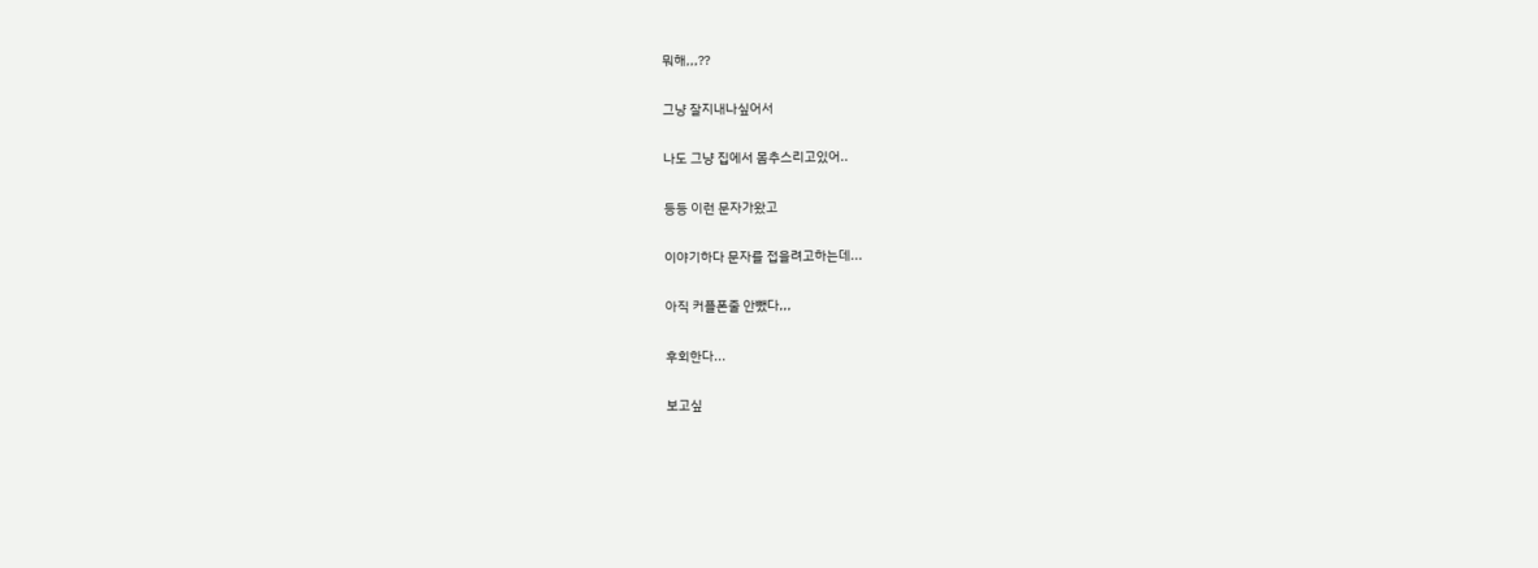뭐해,,,??

그냥 잘지내나싶어서

나도 그냥 집에서 몸추스리고있어..

등등 이런 문자가왔고

이야기하다 문자를 접을려고하는데...

아직 커플폰줄 안뺐다,,,

후회한다...

보고싶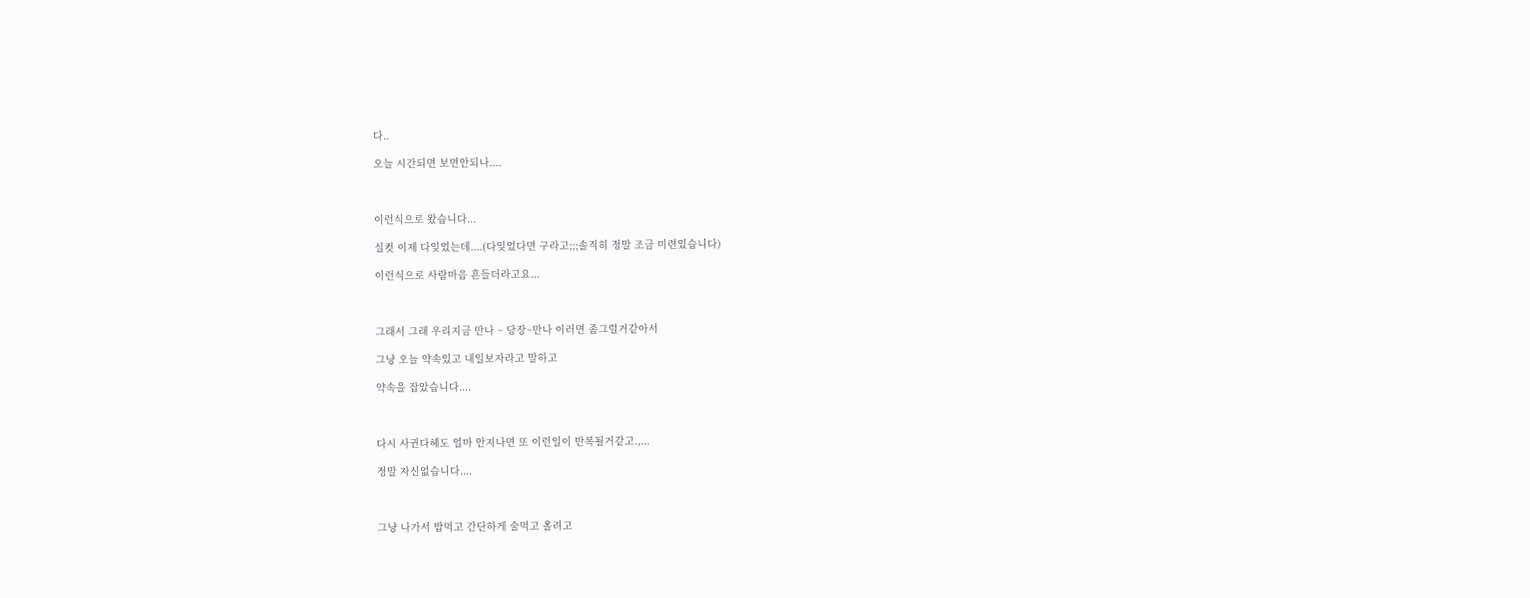다..

오늘 시간되면 보면안되나....



이런식으로 왔습니다...

실컷 이제 다잊었는데....(다잊었다면 구라고;;;솔직히 정말 조금 미련있습니다)

이런식으로 사람마음 흔들더라고요...



그래서 그래 우리지금 만나 ~ 당장~만나 이러면 좀그럴거같아서

그냥 오늘 약속있고 내일보자라고 말하고

약속을 잡았습니다....



다시 사귄다헤도 얼마 안지나면 또 이런일이 반복될거같고.,...

정말 자신없습니다....



그냥 나가서 밥먹고 간단하게 술먹고 올려고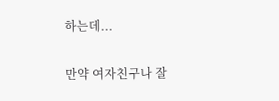하는데...

만약 여자친구나 잘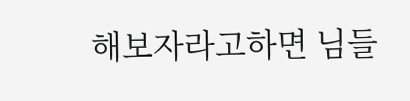해보자라고하면 님들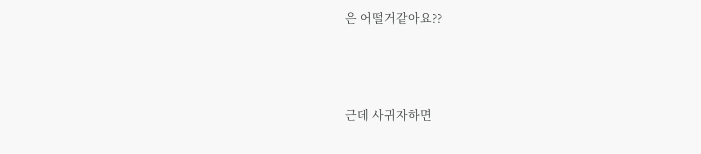은 어떨거같아요??



근데 사귀자하면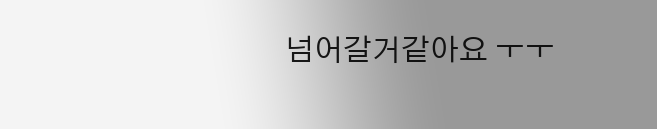넘어갈거같아요 ㅜㅜ